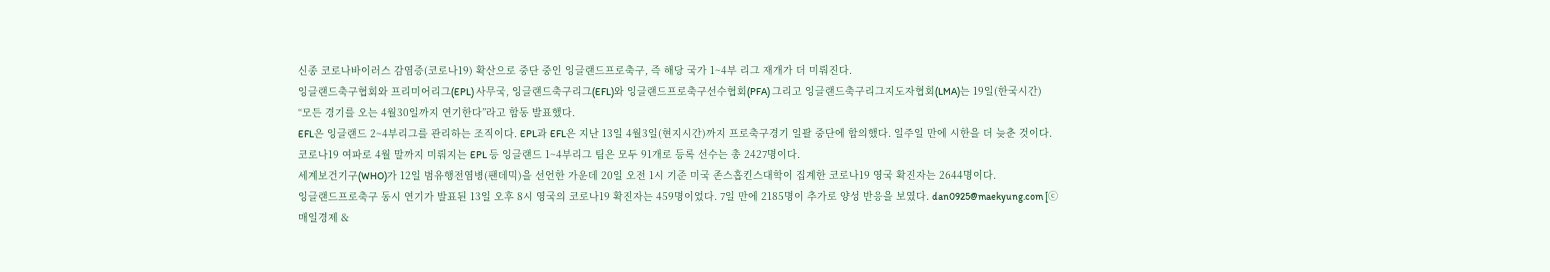신종 코로나바이러스 감염증(코로나19) 확산으로 중단 중인 잉글랜드프로축구, 즉 해당 국가 1~4부 리그 재개가 더 미뤄진다.
잉글랜드축구협회와 프리미어리그(EPL) 사무국, 잉글랜드축구리그(EFL)와 잉글랜드프로축구선수협회(PFA) 그리고 잉글랜드축구리그지도자협회(LMA)는 19일(한국시간) “모든 경기를 오는 4월30일까지 연기한다”라고 합동 발표했다.
EFL은 잉글랜드 2~4부리그를 관리하는 조직이다. EPL과 EFL은 지난 13일 4월3일(현지시간)까지 프로축구경기 일괄 중단에 합의했다. 일주일 만에 시한을 더 늦춘 것이다.
코로나19 여파로 4월 말까지 미뤄지는 EPL 등 잉글랜드 1~4부리그 팀은 모두 91개로 등록 선수는 총 2427명이다.
세계보건기구(WHO)가 12일 범유행전염병(팬데믹)을 선언한 가운데 20일 오전 1시 기준 미국 존스홉킨스대학이 집계한 코로나19 영국 확진자는 2644명이다.
잉글랜드프로축구 동시 연기가 발표된 13일 오후 8시 영국의 코로나19 확진자는 459명이었다. 7일 만에 2185명이 추가로 양성 반응을 보였다. dan0925@maekyung.com [ⓒ 매일경제 &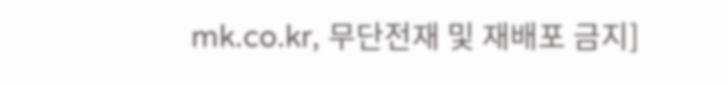mk.co.kr, 무단전재 및 재배포 금지]